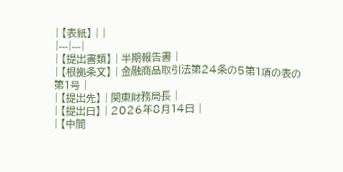| 【表紙】 | |
|---|---|
| 【提出書類】 | 半期報告書 |
| 【根拠条文】 | 金融商品取引法第24条の5第1項の表の第1号 |
| 【提出先】 | 関東財務局長 |
| 【提出日】 | 2026年8月14日 |
| 【中間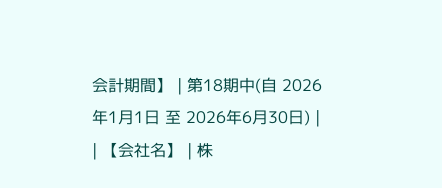会計期間】 | 第18期中(自 2026年1月1日 至 2026年6月30日) |
| 【会社名】 | 株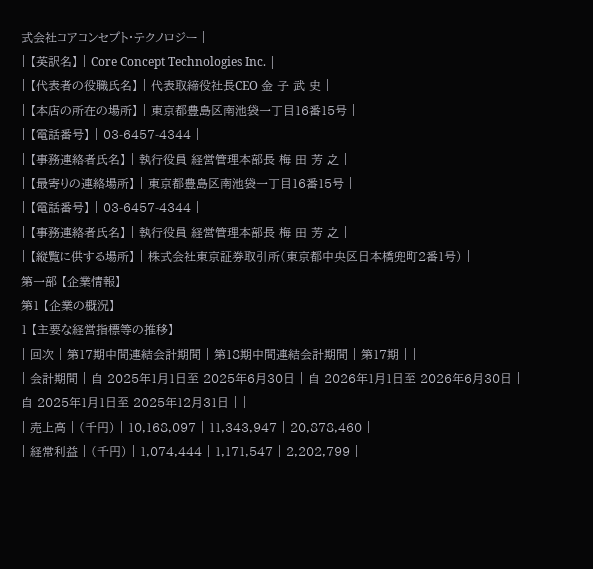式会社コアコンセプト・テクノロジー |
| 【英訳名】 | Core Concept Technologies Inc. |
| 【代表者の役職氏名】 | 代表取締役社長CEO 金 子 武 史 |
| 【本店の所在の場所】 | 東京都豊島区南池袋一丁目16番15号 |
| 【電話番号】 | 03-6457-4344 |
| 【事務連絡者氏名】 | 執行役員 経営管理本部長 梅 田 芳 之 |
| 【最寄りの連絡場所】 | 東京都豊島区南池袋一丁目16番15号 |
| 【電話番号】 | 03-6457-4344 |
| 【事務連絡者氏名】 | 執行役員 経営管理本部長 梅 田 芳 之 |
| 【縦覧に供する場所】 | 株式会社東京証券取引所(東京都中央区日本橋兜町2番1号) |
第一部 【企業情報】
第1 【企業の概況】
1 【主要な経営指標等の推移】
| 回次 | 第17期中間連結会計期間 | 第18期中間連結会計期間 | 第17期 | |
| 会計期間 | 自 2025年1月1日至 2025年6月30日 | 自 2026年1月1日至 2026年6月30日 | 自 2025年1月1日至 2025年12月31日 | |
| 売上高 | (千円) | 10,168,097 | 11,343,947 | 20,878,460 |
| 経常利益 | (千円) | 1,074,444 | 1,171,547 | 2,202,799 |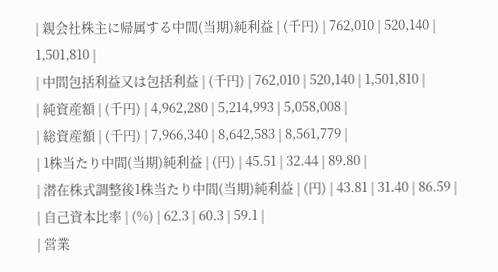| 親会社株主に帰属する中間(当期)純利益 | (千円) | 762,010 | 520,140 | 1,501,810 |
| 中間包括利益又は包括利益 | (千円) | 762,010 | 520,140 | 1,501,810 |
| 純資産額 | (千円) | 4,962,280 | 5,214,993 | 5,058,008 |
| 総資産額 | (千円) | 7,966,340 | 8,642,583 | 8,561,779 |
| 1株当たり中間(当期)純利益 | (円) | 45.51 | 32.44 | 89.80 |
| 潜在株式調整後1株当たり中間(当期)純利益 | (円) | 43.81 | 31.40 | 86.59 |
| 自己資本比率 | (%) | 62.3 | 60.3 | 59.1 |
| 営業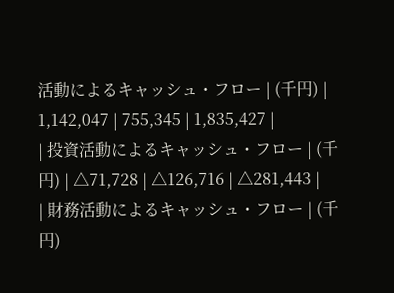活動によるキャッシュ・フロー | (千円) | 1,142,047 | 755,345 | 1,835,427 |
| 投資活動によるキャッシュ・フロー | (千円) | △71,728 | △126,716 | △281,443 |
| 財務活動によるキャッシュ・フロー | (千円)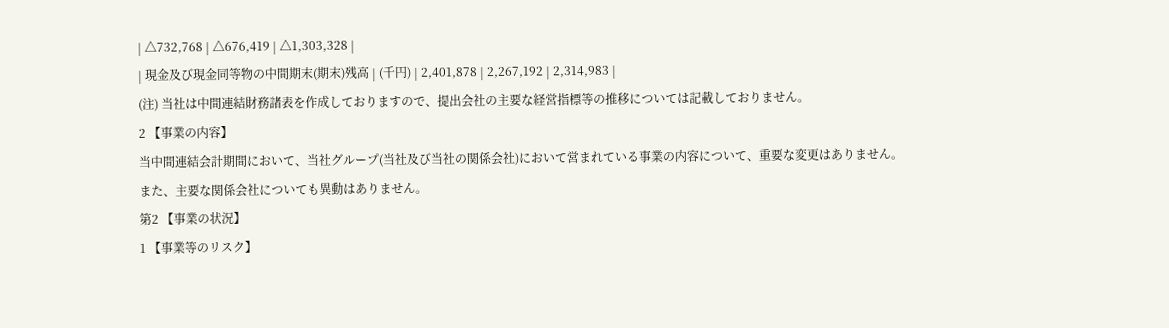| △732,768 | △676,419 | △1,303,328 |
| 現金及び現金同等物の中間期末(期末)残高 | (千円) | 2,401,878 | 2,267,192 | 2,314,983 |
(注) 当社は中間連結財務諸表を作成しておりますので、提出会社の主要な経営指標等の推移については記載しておりません。
2 【事業の内容】
当中間連結会計期間において、当社グループ(当社及び当社の関係会社)において営まれている事業の内容について、重要な変更はありません。
また、主要な関係会社についても異動はありません。
第2 【事業の状況】
1 【事業等のリスク】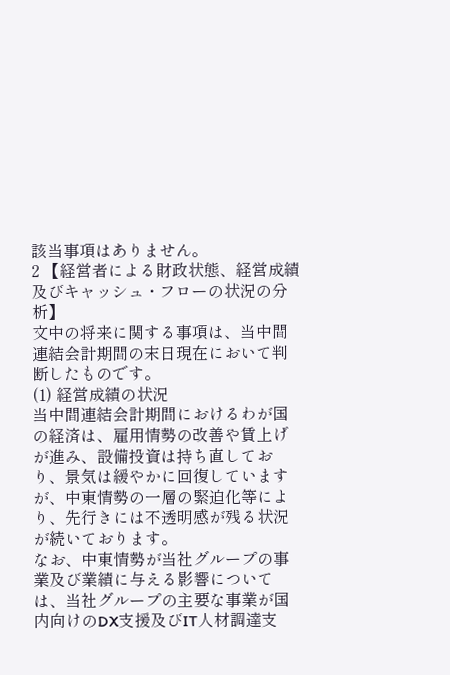該当事項はありません。
2 【経営者による財政状態、経営成績及びキャッシュ・フローの状況の分析】
文中の将来に関する事項は、当中間連結会計期間の末日現在において判断したものです。
(1) 経営成績の状況
当中間連結会計期間におけるわが国の経済は、雇用情勢の改善や賃上げが進み、設備投資は持ち直しており、景気は緩やかに回復していますが、中東情勢の一層の緊迫化等により、先行きには不透明感が残る状況が続いております。
なお、中東情勢が当社グループの事業及び業績に与える影響については、当社グループの主要な事業が国内向けのDX支援及びIT人材調達支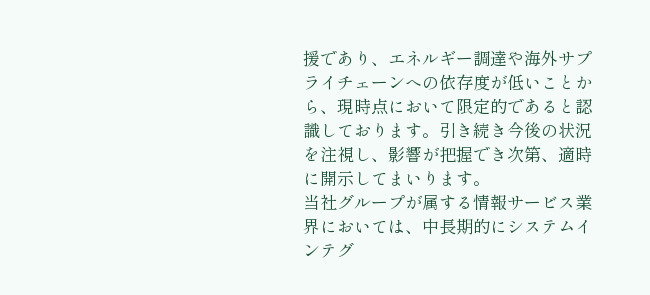援であり、エネルギー調達や海外サプライチェーンへの依存度が低いことから、現時点において限定的であると認識しております。引き続き今後の状況を注視し、影響が把握でき次第、適時に開示してまいります。
当社グループが属する情報サービス業界においては、中長期的にシステムインテグ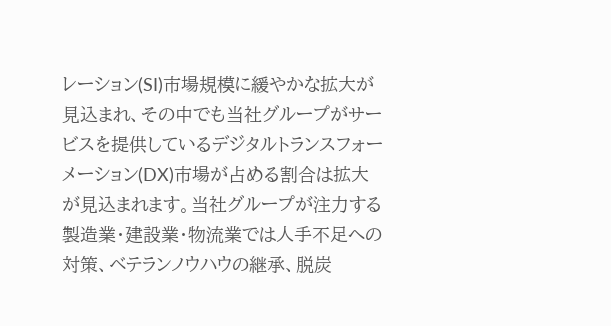レーション(SI)市場規模に緩やかな拡大が見込まれ、その中でも当社グループがサービスを提供しているデジタルトランスフォーメーション(DX)市場が占める割合は拡大が見込まれます。当社グループが注力する製造業・建設業・物流業では人手不足への対策、ベテランノウハウの継承、脱炭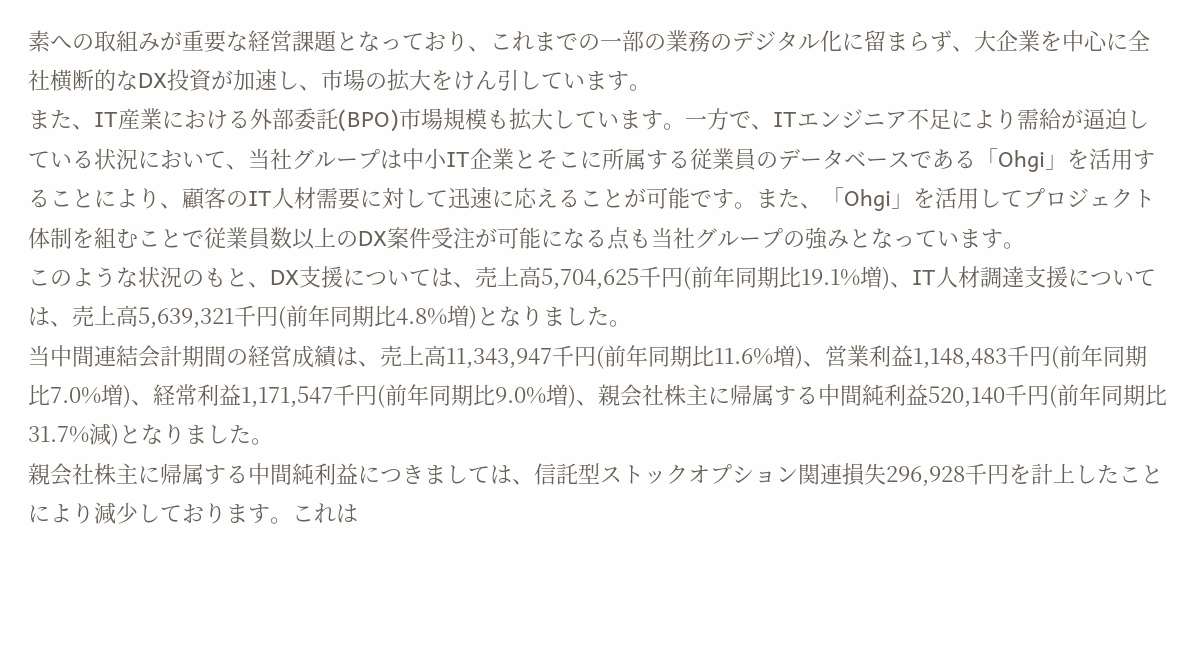素への取組みが重要な経営課題となっており、これまでの一部の業務のデジタル化に留まらず、大企業を中心に全社横断的なDX投資が加速し、市場の拡大をけん引しています。
また、IT産業における外部委託(BPO)市場規模も拡大しています。一方で、ITエンジニア不足により需給が逼迫している状況において、当社グループは中小IT企業とそこに所属する従業員のデータベースである「Ohgi」を活用することにより、顧客のIT人材需要に対して迅速に応えることが可能です。また、「Ohgi」を活用してプロジェクト体制を組むことで従業員数以上のDX案件受注が可能になる点も当社グループの強みとなっています。
このような状況のもと、DX支援については、売上高5,704,625千円(前年同期比19.1%増)、IT人材調達支援については、売上高5,639,321千円(前年同期比4.8%増)となりました。
当中間連結会計期間の経営成績は、売上高11,343,947千円(前年同期比11.6%増)、営業利益1,148,483千円(前年同期比7.0%増)、経常利益1,171,547千円(前年同期比9.0%増)、親会社株主に帰属する中間純利益520,140千円(前年同期比31.7%減)となりました。
親会社株主に帰属する中間純利益につきましては、信託型ストックオプション関連損失296,928千円を計上したことにより減少しております。これは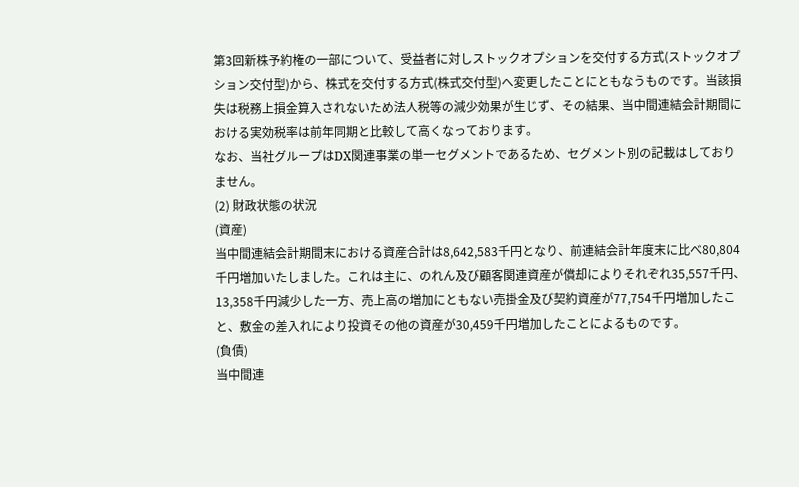第3回新株予約権の一部について、受益者に対しストックオプションを交付する方式(ストックオプション交付型)から、株式を交付する方式(株式交付型)へ変更したことにともなうものです。当該損失は税務上損金算入されないため法人税等の減少効果が生じず、その結果、当中間連結会計期間における実効税率は前年同期と比較して高くなっております。
なお、当社グループはDX関連事業の単一セグメントであるため、セグメント別の記載はしておりません。
(2) 財政状態の状況
(資産)
当中間連結会計期間末における資産合計は8,642,583千円となり、前連結会計年度末に比べ80,804千円増加いたしました。これは主に、のれん及び顧客関連資産が償却によりそれぞれ35,557千円、13,358千円減少した一方、売上高の増加にともない売掛金及び契約資産が77,754千円増加したこと、敷金の差入れにより投資その他の資産が30,459千円増加したことによるものです。
(負債)
当中間連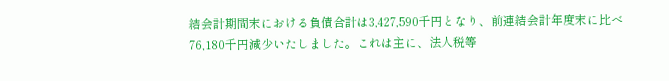結会計期間末における負債合計は3,427,590千円となり、前連結会計年度末に比べ76,180千円減少いたしました。これは主に、法人税等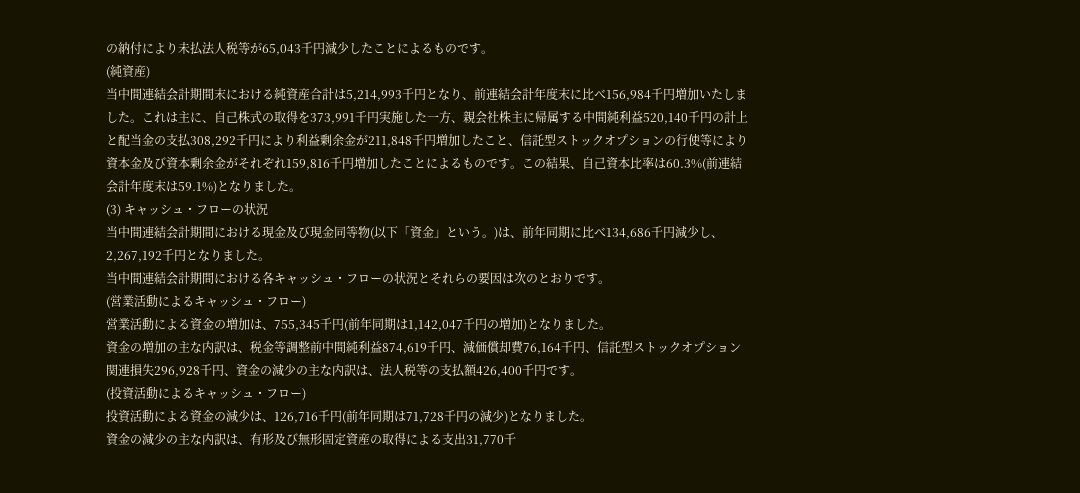の納付により未払法人税等が65,043千円減少したことによるものです。
(純資産)
当中間連結会計期間末における純資産合計は5,214,993千円となり、前連結会計年度末に比べ156,984千円増加いたしました。これは主に、自己株式の取得を373,991千円実施した一方、親会社株主に帰属する中間純利益520,140千円の計上と配当金の支払308,292千円により利益剰余金が211,848千円増加したこと、信託型ストックオプションの行使等により資本金及び資本剰余金がそれぞれ159,816千円増加したことによるものです。この結果、自己資本比率は60.3%(前連結会計年度末は59.1%)となりました。
(3) キャッシュ・フローの状況
当中間連結会計期間における現金及び現金同等物(以下「資金」という。)は、前年同期に比べ134,686千円減少し、2,267,192千円となりました。
当中間連結会計期間における各キャッシュ・フローの状況とそれらの要因は次のとおりです。
(営業活動によるキャッシュ・フロー)
営業活動による資金の増加は、755,345千円(前年同期は1,142,047千円の増加)となりました。
資金の増加の主な内訳は、税金等調整前中間純利益874,619千円、減価償却費76,164千円、信託型ストックオプション関連損失296,928千円、資金の減少の主な内訳は、法人税等の支払額426,400千円です。
(投資活動によるキャッシュ・フロー)
投資活動による資金の減少は、126,716千円(前年同期は71,728千円の減少)となりました。
資金の減少の主な内訳は、有形及び無形固定資産の取得による支出31,770千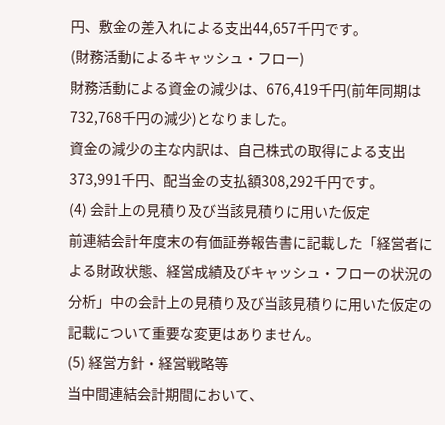円、敷金の差入れによる支出44,657千円です。
(財務活動によるキャッシュ・フロー)
財務活動による資金の減少は、676,419千円(前年同期は732,768千円の減少)となりました。
資金の減少の主な内訳は、自己株式の取得による支出373,991千円、配当金の支払額308,292千円です。
(4) 会計上の見積り及び当該見積りに用いた仮定
前連結会計年度末の有価証券報告書に記載した「経営者による財政状態、経営成績及びキャッシュ・フローの状況の分析」中の会計上の見積り及び当該見積りに用いた仮定の記載について重要な変更はありません。
(5) 経営方針・経営戦略等
当中間連結会計期間において、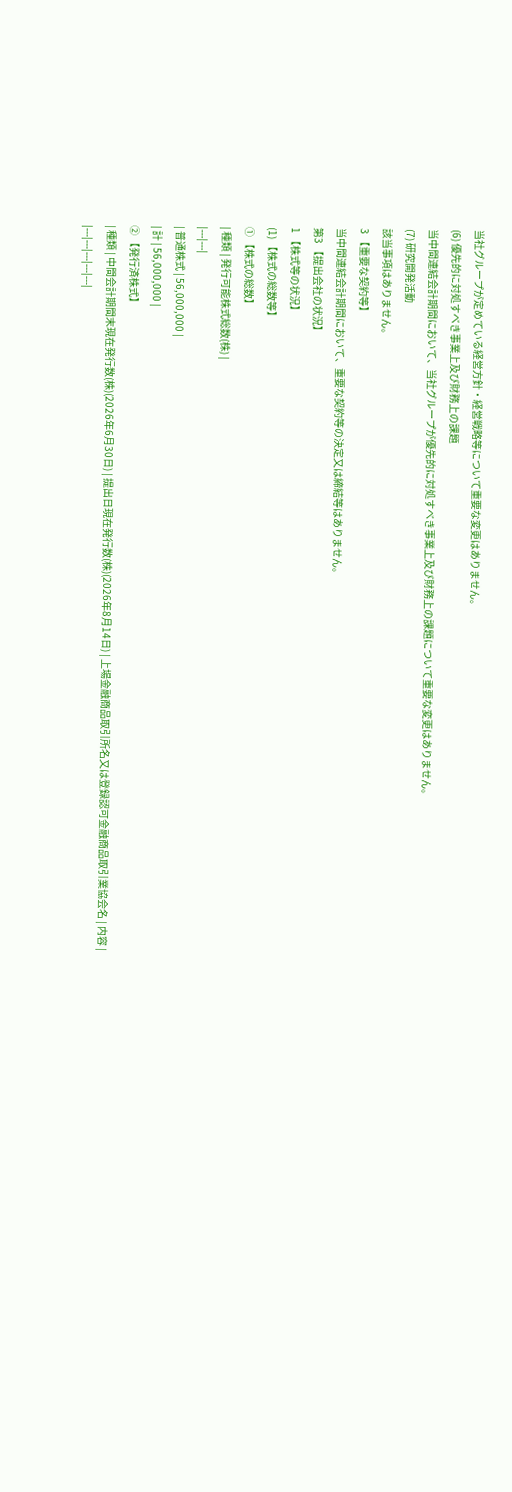当社グループが定めている経営方針・経営戦略等について重要な変更はありません。
(6) 優先的に対処すべき事業上及び財務上の課題
当中間連結会計期間において、当社グループが優先的に対処すべき事業上及び財務上の課題について重要な変更はありません。
(7) 研究開発活動
該当事項はありません。
3 【重要な契約等】
当中間連結会計期間において、重要な契約等の決定又は締結等はありません。
第3 【提出会社の状況】
1 【株式等の状況】
(1) 【株式の総数等】
① 【株式の総数】
| 種類 | 発行可能株式総数(株) |
|---|---|
| 普通株式 | 56,000,000 |
| 計 | 56,000,000 |
② 【発行済株式】
| 種類 | 中間会計期間末現在発行数(株)(2026年6月30日) | 提出日現在発行数(株)(2026年8月14日) | 上場金融商品取引所名又は登録認可金融商品取引業協会名 | 内容 |
|---|---|---|---|---|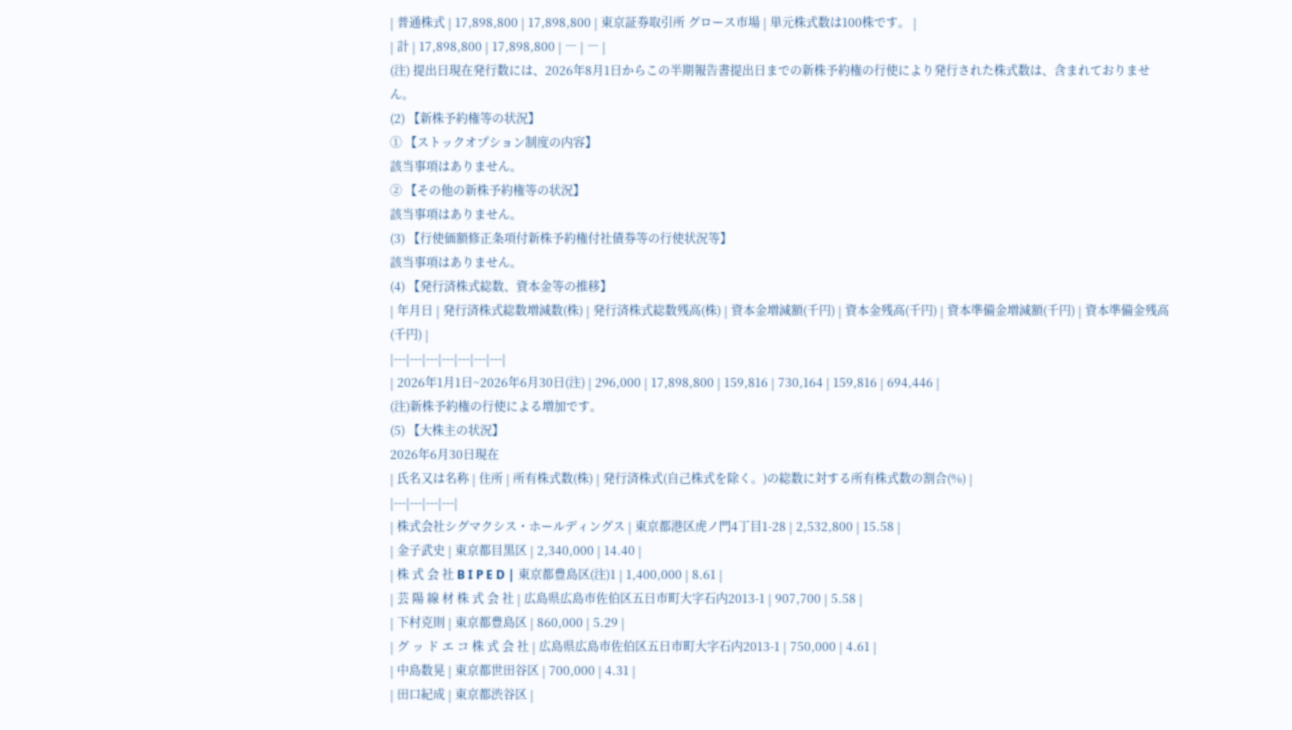| 普通株式 | 17,898,800 | 17,898,800 | 東京証券取引所 グロース市場 | 単元株式数は100株です。 |
| 計 | 17,898,800 | 17,898,800 | ― | ― |
(注) 提出日現在発行数には、2026年8月1日からこの半期報告書提出日までの新株予約権の行使により発行された株式数は、含まれておりません。
(2) 【新株予約権等の状況】
① 【ストックオプション制度の内容】
該当事項はありません。
② 【その他の新株予約権等の状況】
該当事項はありません。
(3) 【行使価額修正条項付新株予約権付社債券等の行使状況等】
該当事項はありません。
(4) 【発行済株式総数、資本金等の推移】
| 年月日 | 発行済株式総数増減数(株) | 発行済株式総数残高(株) | 資本金増減額(千円) | 資本金残高(千円) | 資本準備金増減額(千円) | 資本準備金残高(千円) |
|---|---|---|---|---|---|---|
| 2026年1月1日~2026年6月30日(注) | 296,000 | 17,898,800 | 159,816 | 730,164 | 159,816 | 694,446 |
(注)新株予約権の行使による増加です。
(5) 【大株主の状況】
2026年6月30日現在
| 氏名又は名称 | 住所 | 所有株式数(株) | 発行済株式(自己株式を除く。)の総数に対する所有株式数の割合(%) |
|---|---|---|---|
| 株式会社シグマクシス・ホールディングス | 東京都港区虎ノ門4丁目1-28 | 2,532,800 | 15.58 |
| 金子武史 | 東京都目黒区 | 2,340,000 | 14.40 |
| 株 式 会 社 B I P E D | 東京都豊島区(注)1 | 1,400,000 | 8.61 |
| 芸 陽 線 材 株 式 会 社 | 広島県広島市佐伯区五日市町大字石内2013-1 | 907,700 | 5.58 |
| 下村克則 | 東京都豊島区 | 860,000 | 5.29 |
| グ ッ ド エ コ 株 式 会 社 | 広島県広島市佐伯区五日市町大字石内2013-1 | 750,000 | 4.61 |
| 中島数晃 | 東京都世田谷区 | 700,000 | 4.31 |
| 田口紀成 | 東京都渋谷区 |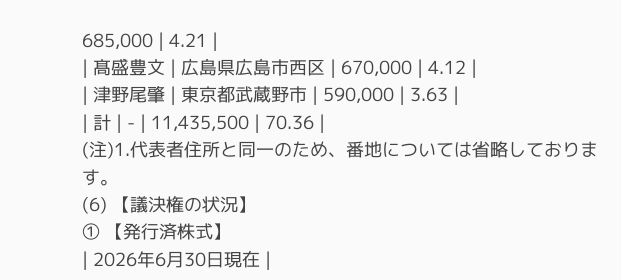685,000 | 4.21 |
| 髙盛豊文 | 広島県広島市西区 | 670,000 | 4.12 |
| 津野尾肇 | 東京都武蔵野市 | 590,000 | 3.63 |
| 計 | - | 11,435,500 | 70.36 |
(注)1.代表者住所と同一のため、番地については省略しております。
(6) 【議決権の状況】
① 【発行済株式】
| 2026年6月30日現在 |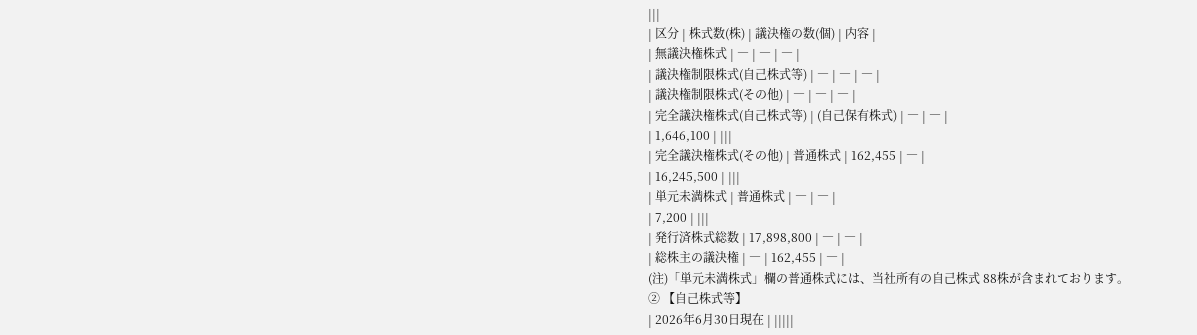|||
| 区分 | 株式数(株) | 議決権の数(個) | 内容 |
| 無議決権株式 | ― | ― | ― |
| 議決権制限株式(自己株式等) | ― | ― | ― |
| 議決権制限株式(その他) | ― | ― | ― |
| 完全議決権株式(自己株式等) | (自己保有株式) | ― | ― |
| 1,646,100 | |||
| 完全議決権株式(その他) | 普通株式 | 162,455 | ― |
| 16,245,500 | |||
| 単元未満株式 | 普通株式 | ― | ― |
| 7,200 | |||
| 発行済株式総数 | 17,898,800 | ― | ― |
| 総株主の議決権 | ― | 162,455 | ― |
(注)「単元未満株式」欄の普通株式には、当社所有の自己株式 88株が含まれております。
② 【自己株式等】
| 2026年6月30日現在 | |||||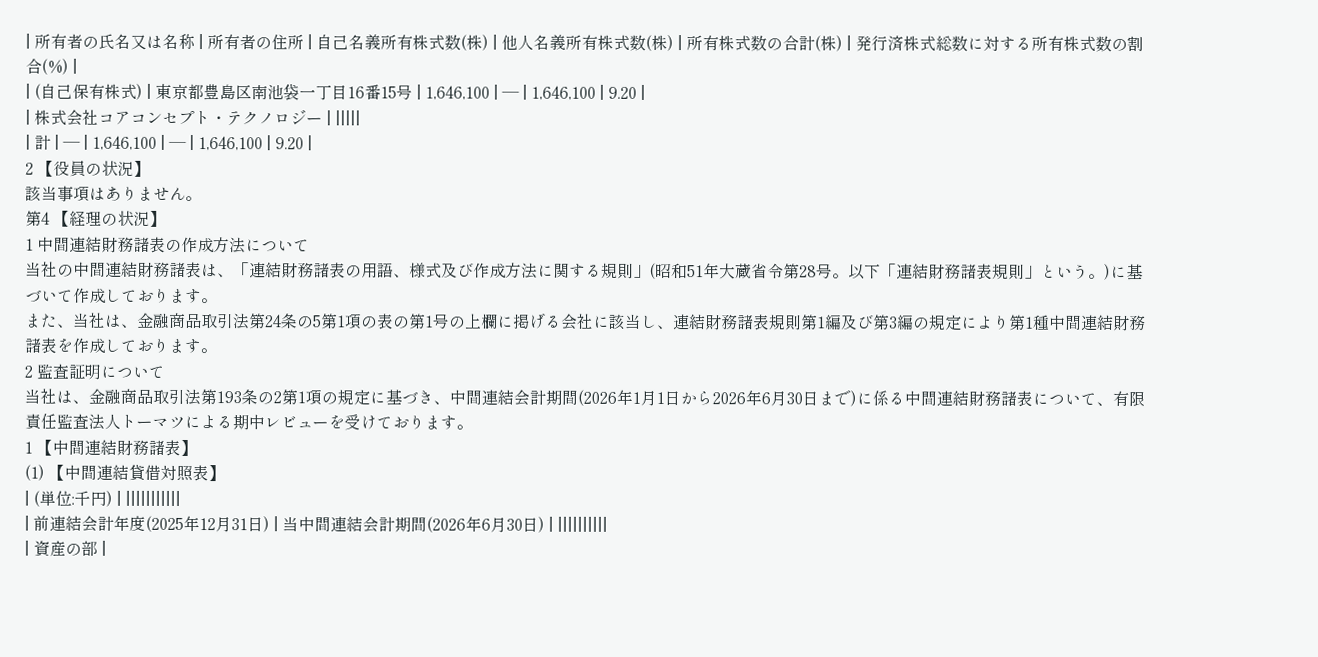| 所有者の氏名又は名称 | 所有者の住所 | 自己名義所有株式数(株) | 他人名義所有株式数(株) | 所有株式数の合計(株) | 発行済株式総数に対する所有株式数の割合(%) |
| (自己保有株式) | 東京都豊島区南池袋一丁目16番15号 | 1,646,100 | ― | 1,646,100 | 9.20 |
| 株式会社コアコンセプト・テクノロジー | |||||
| 計 | ― | 1,646,100 | ― | 1,646,100 | 9.20 |
2 【役員の状況】
該当事項はありません。
第4 【経理の状況】
1 中間連結財務諸表の作成方法について
当社の中間連結財務諸表は、「連結財務諸表の用語、様式及び作成方法に関する規則」(昭和51年大蔵省令第28号。以下「連結財務諸表規則」という。)に基づいて作成しております。
また、当社は、金融商品取引法第24条の5第1項の表の第1号の上欄に掲げる会社に該当し、連結財務諸表規則第1編及び第3編の規定により第1種中間連結財務諸表を作成しております。
2 監査証明について
当社は、金融商品取引法第193条の2第1項の規定に基づき、中間連結会計期間(2026年1月1日から2026年6月30日まで)に係る中間連結財務諸表について、有限責任監査法人トーマツによる期中レビューを受けております。
1 【中間連結財務諸表】
(1) 【中間連結貸借対照表】
| (単位:千円) | |||||||||||
| 前連結会計年度(2025年12月31日) | 当中間連結会計期間(2026年6月30日) | ||||||||||
| 資産の部 |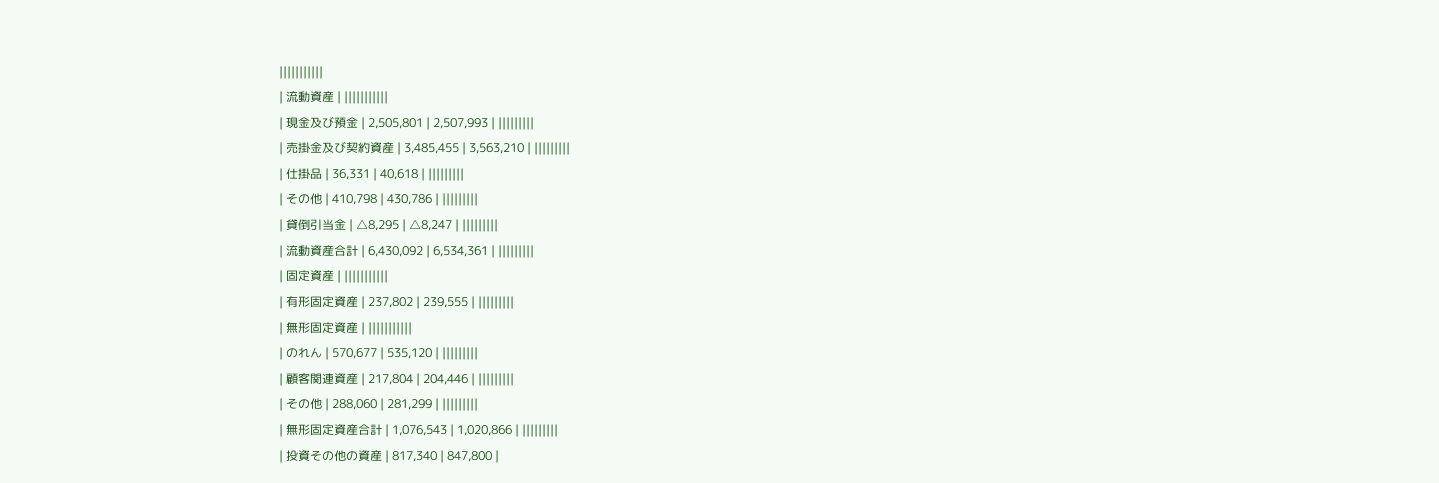|||||||||||
| 流動資産 | |||||||||||
| 現金及び預金 | 2,505,801 | 2,507,993 | |||||||||
| 売掛金及び契約資産 | 3,485,455 | 3,563,210 | |||||||||
| 仕掛品 | 36,331 | 40,618 | |||||||||
| その他 | 410,798 | 430,786 | |||||||||
| 貸倒引当金 | △8,295 | △8,247 | |||||||||
| 流動資産合計 | 6,430,092 | 6,534,361 | |||||||||
| 固定資産 | |||||||||||
| 有形固定資産 | 237,802 | 239,555 | |||||||||
| 無形固定資産 | |||||||||||
| のれん | 570,677 | 535,120 | |||||||||
| 顧客関連資産 | 217,804 | 204,446 | |||||||||
| その他 | 288,060 | 281,299 | |||||||||
| 無形固定資産合計 | 1,076,543 | 1,020,866 | |||||||||
| 投資その他の資産 | 817,340 | 847,800 |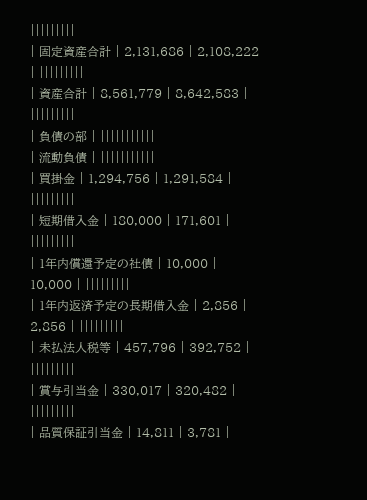|||||||||
| 固定資産合計 | 2,131,686 | 2,108,222 | |||||||||
| 資産合計 | 8,561,779 | 8,642,583 | |||||||||
| 負債の部 | |||||||||||
| 流動負債 | |||||||||||
| 買掛金 | 1,294,756 | 1,291,584 | |||||||||
| 短期借入金 | 180,000 | 171,601 | |||||||||
| 1年内償還予定の社債 | 10,000 | 10,000 | |||||||||
| 1年内返済予定の長期借入金 | 2,856 | 2,856 | |||||||||
| 未払法人税等 | 457,796 | 392,752 | |||||||||
| 賞与引当金 | 330,017 | 320,482 | |||||||||
| 品質保証引当金 | 14,811 | 3,781 |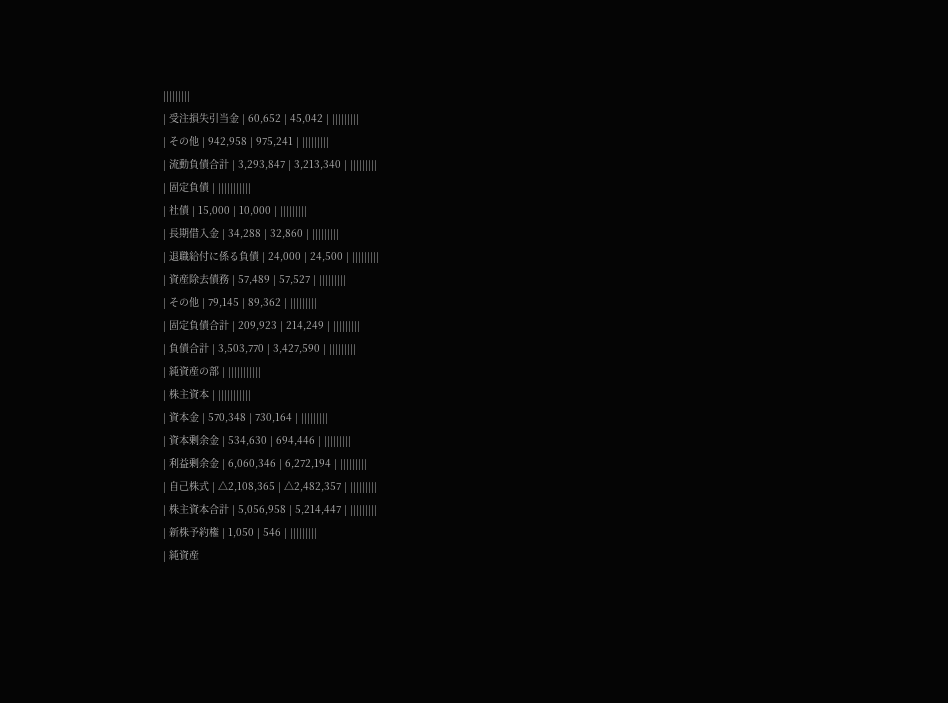|||||||||
| 受注損失引当金 | 60,652 | 45,042 | |||||||||
| その他 | 942,958 | 975,241 | |||||||||
| 流動負債合計 | 3,293,847 | 3,213,340 | |||||||||
| 固定負債 | |||||||||||
| 社債 | 15,000 | 10,000 | |||||||||
| 長期借入金 | 34,288 | 32,860 | |||||||||
| 退職給付に係る負債 | 24,000 | 24,500 | |||||||||
| 資産除去債務 | 57,489 | 57,527 | |||||||||
| その他 | 79,145 | 89,362 | |||||||||
| 固定負債合計 | 209,923 | 214,249 | |||||||||
| 負債合計 | 3,503,770 | 3,427,590 | |||||||||
| 純資産の部 | |||||||||||
| 株主資本 | |||||||||||
| 資本金 | 570,348 | 730,164 | |||||||||
| 資本剰余金 | 534,630 | 694,446 | |||||||||
| 利益剰余金 | 6,060,346 | 6,272,194 | |||||||||
| 自己株式 | △2,108,365 | △2,482,357 | |||||||||
| 株主資本合計 | 5,056,958 | 5,214,447 | |||||||||
| 新株予約権 | 1,050 | 546 | |||||||||
| 純資産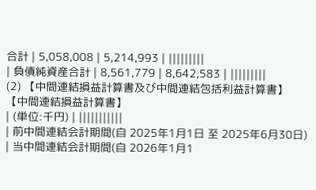合計 | 5,058,008 | 5,214,993 | |||||||||
| 負債純資産合計 | 8,561,779 | 8,642,583 | |||||||||
(2) 【中間連結損益計算書及び中間連結包括利益計算書】
【中間連結損益計算書】
| (単位:千円) | |||||||||||
| 前中間連結会計期間(自 2025年1月1日 至 2025年6月30日) | 当中間連結会計期間(自 2026年1月1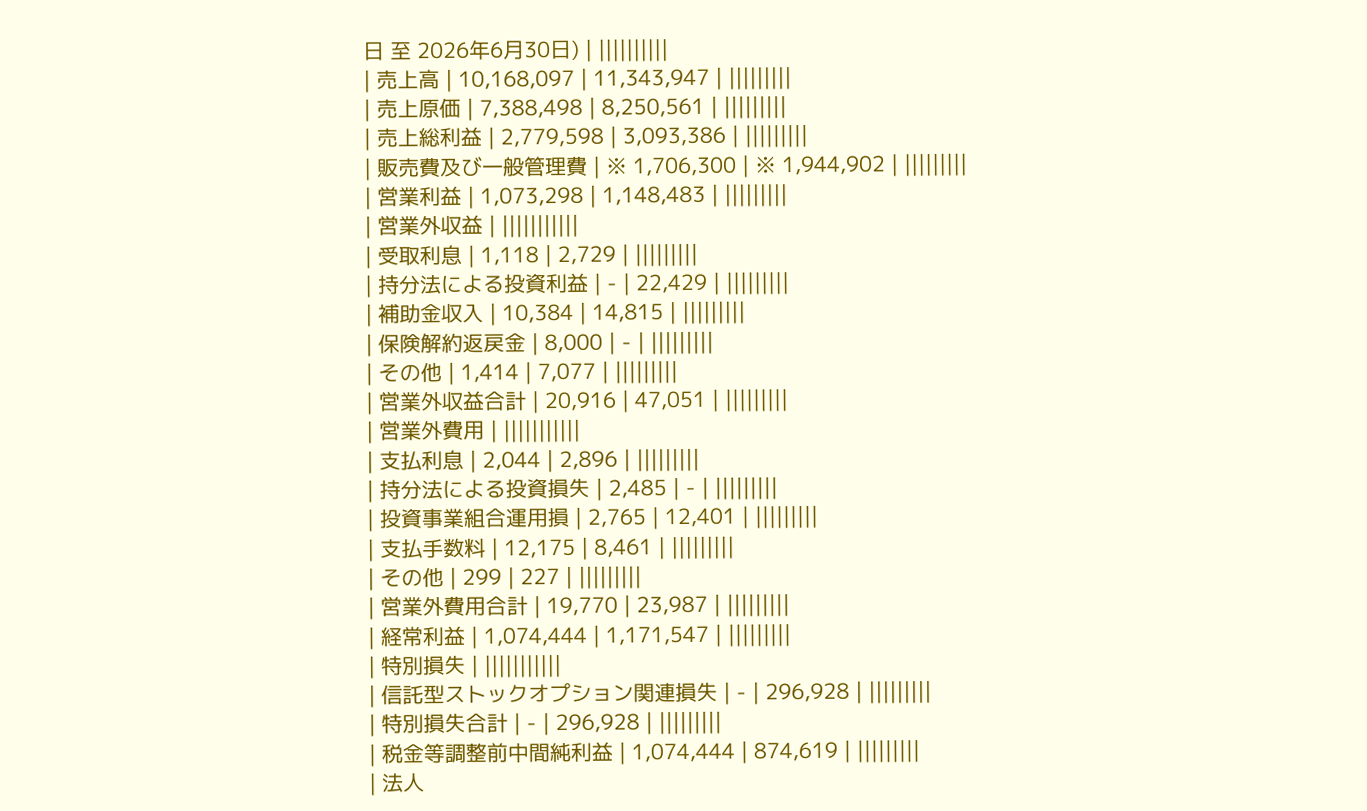日 至 2026年6月30日) | ||||||||||
| 売上高 | 10,168,097 | 11,343,947 | |||||||||
| 売上原価 | 7,388,498 | 8,250,561 | |||||||||
| 売上総利益 | 2,779,598 | 3,093,386 | |||||||||
| 販売費及び一般管理費 | ※ 1,706,300 | ※ 1,944,902 | |||||||||
| 営業利益 | 1,073,298 | 1,148,483 | |||||||||
| 営業外収益 | |||||||||||
| 受取利息 | 1,118 | 2,729 | |||||||||
| 持分法による投資利益 | - | 22,429 | |||||||||
| 補助金収入 | 10,384 | 14,815 | |||||||||
| 保険解約返戻金 | 8,000 | - | |||||||||
| その他 | 1,414 | 7,077 | |||||||||
| 営業外収益合計 | 20,916 | 47,051 | |||||||||
| 営業外費用 | |||||||||||
| 支払利息 | 2,044 | 2,896 | |||||||||
| 持分法による投資損失 | 2,485 | - | |||||||||
| 投資事業組合運用損 | 2,765 | 12,401 | |||||||||
| 支払手数料 | 12,175 | 8,461 | |||||||||
| その他 | 299 | 227 | |||||||||
| 営業外費用合計 | 19,770 | 23,987 | |||||||||
| 経常利益 | 1,074,444 | 1,171,547 | |||||||||
| 特別損失 | |||||||||||
| 信託型ストックオプション関連損失 | - | 296,928 | |||||||||
| 特別損失合計 | - | 296,928 | |||||||||
| 税金等調整前中間純利益 | 1,074,444 | 874,619 | |||||||||
| 法人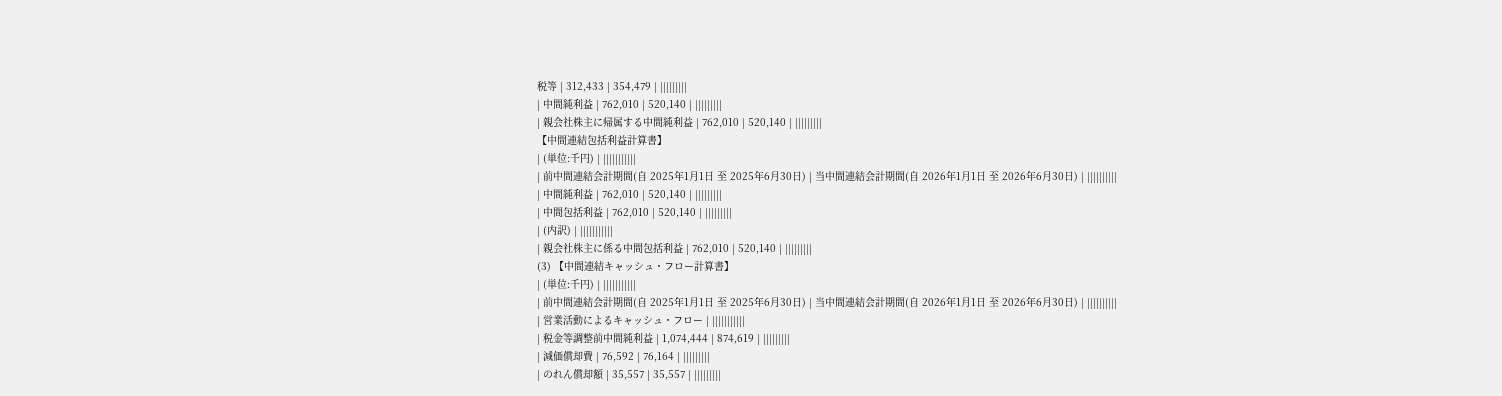税等 | 312,433 | 354,479 | |||||||||
| 中間純利益 | 762,010 | 520,140 | |||||||||
| 親会社株主に帰属する中間純利益 | 762,010 | 520,140 | |||||||||
【中間連結包括利益計算書】
| (単位:千円) | |||||||||||
| 前中間連結会計期間(自 2025年1月1日 至 2025年6月30日) | 当中間連結会計期間(自 2026年1月1日 至 2026年6月30日) | ||||||||||
| 中間純利益 | 762,010 | 520,140 | |||||||||
| 中間包括利益 | 762,010 | 520,140 | |||||||||
| (内訳) | |||||||||||
| 親会社株主に係る中間包括利益 | 762,010 | 520,140 | |||||||||
(3) 【中間連結キャッシュ・フロー計算書】
| (単位:千円) | |||||||||||
| 前中間連結会計期間(自 2025年1月1日 至 2025年6月30日) | 当中間連結会計期間(自 2026年1月1日 至 2026年6月30日) | ||||||||||
| 営業活動によるキャッシュ・フロー | |||||||||||
| 税金等調整前中間純利益 | 1,074,444 | 874,619 | |||||||||
| 減価償却費 | 76,592 | 76,164 | |||||||||
| のれん償却額 | 35,557 | 35,557 | |||||||||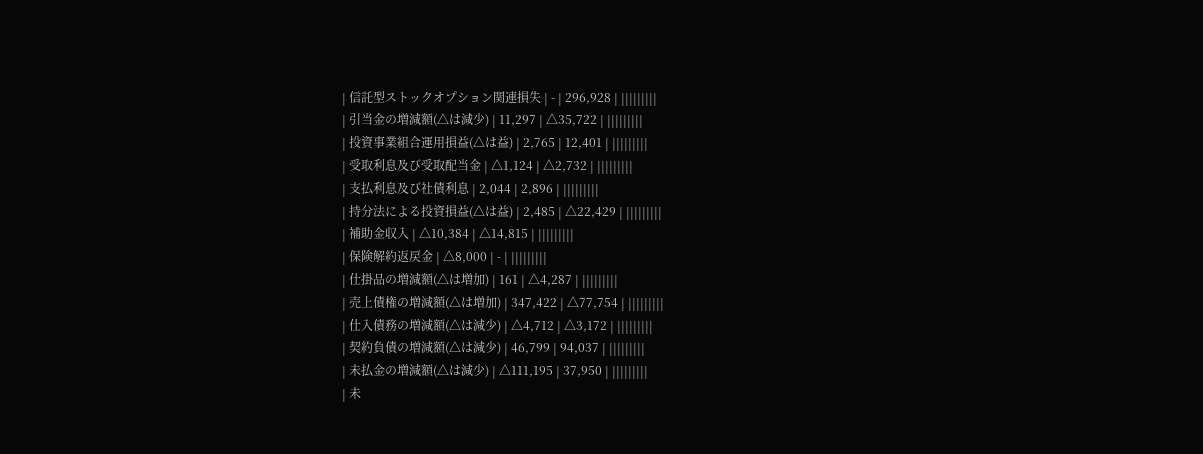| 信託型ストックオプション関連損失 | - | 296,928 | |||||||||
| 引当金の増減額(△は減少) | 11,297 | △35,722 | |||||||||
| 投資事業組合運用損益(△は益) | 2,765 | 12,401 | |||||||||
| 受取利息及び受取配当金 | △1,124 | △2,732 | |||||||||
| 支払利息及び社債利息 | 2,044 | 2,896 | |||||||||
| 持分法による投資損益(△は益) | 2,485 | △22,429 | |||||||||
| 補助金収入 | △10,384 | △14,815 | |||||||||
| 保険解約返戻金 | △8,000 | - | |||||||||
| 仕掛品の増減額(△は増加) | 161 | △4,287 | |||||||||
| 売上債権の増減額(△は増加) | 347,422 | △77,754 | |||||||||
| 仕入債務の増減額(△は減少) | △4,712 | △3,172 | |||||||||
| 契約負債の増減額(△は減少) | 46,799 | 94,037 | |||||||||
| 未払金の増減額(△は減少) | △111,195 | 37,950 | |||||||||
| 未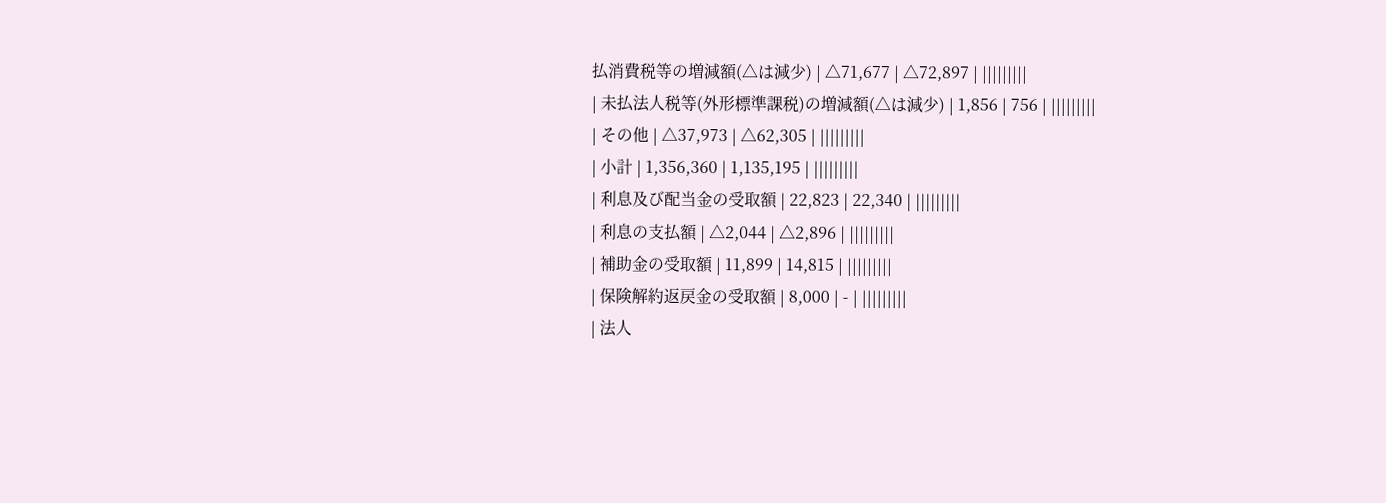払消費税等の増減額(△は減少) | △71,677 | △72,897 | |||||||||
| 未払法人税等(外形標準課税)の増減額(△は減少) | 1,856 | 756 | |||||||||
| その他 | △37,973 | △62,305 | |||||||||
| 小計 | 1,356,360 | 1,135,195 | |||||||||
| 利息及び配当金の受取額 | 22,823 | 22,340 | |||||||||
| 利息の支払額 | △2,044 | △2,896 | |||||||||
| 補助金の受取額 | 11,899 | 14,815 | |||||||||
| 保険解約返戻金の受取額 | 8,000 | - | |||||||||
| 法人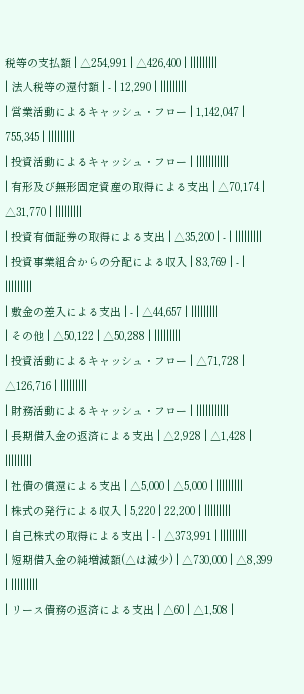税等の支払額 | △254,991 | △426,400 | |||||||||
| 法人税等の還付額 | - | 12,290 | |||||||||
| 営業活動によるキャッシュ・フロー | 1,142,047 | 755,345 | |||||||||
| 投資活動によるキャッシュ・フロー | |||||||||||
| 有形及び無形固定資産の取得による支出 | △70,174 | △31,770 | |||||||||
| 投資有価証券の取得による支出 | △35,200 | - | |||||||||
| 投資事業組合からの分配による収入 | 83,769 | - | |||||||||
| 敷金の差入による支出 | - | △44,657 | |||||||||
| その他 | △50,122 | △50,288 | |||||||||
| 投資活動によるキャッシュ・フロー | △71,728 | △126,716 | |||||||||
| 財務活動によるキャッシュ・フロー | |||||||||||
| 長期借入金の返済による支出 | △2,928 | △1,428 | |||||||||
| 社債の償還による支出 | △5,000 | △5,000 | |||||||||
| 株式の発行による収入 | 5,220 | 22,200 | |||||||||
| 自己株式の取得による支出 | - | △373,991 | |||||||||
| 短期借入金の純増減額(△は減少) | △730,000 | △8,399 | |||||||||
| リース債務の返済による支出 | △60 | △1,508 |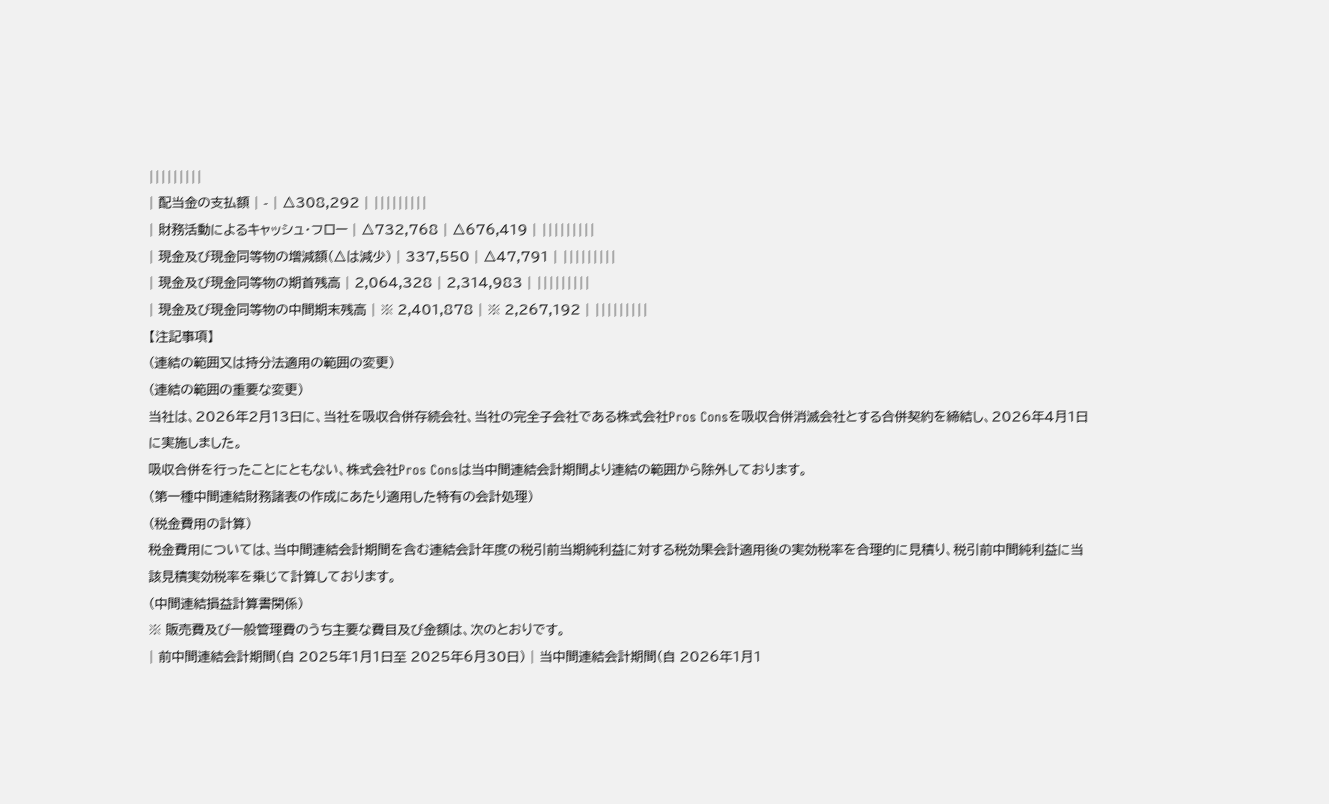|||||||||
| 配当金の支払額 | - | △308,292 | |||||||||
| 財務活動によるキャッシュ・フロー | △732,768 | △676,419 | |||||||||
| 現金及び現金同等物の増減額(△は減少) | 337,550 | △47,791 | |||||||||
| 現金及び現金同等物の期首残高 | 2,064,328 | 2,314,983 | |||||||||
| 現金及び現金同等物の中間期末残高 | ※ 2,401,878 | ※ 2,267,192 | |||||||||
【注記事項】
(連結の範囲又は持分法適用の範囲の変更)
(連結の範囲の重要な変更)
当社は、2026年2月13日に、当社を吸収合併存続会社、当社の完全子会社である株式会社Pros Consを吸収合併消滅会社とする合併契約を締結し、2026年4月1日に実施しました。
吸収合併を行ったことにともない、株式会社Pros Consは当中間連結会計期間より連結の範囲から除外しております。
(第一種中間連結財務諸表の作成にあたり適用した特有の会計処理)
(税金費用の計算)
税金費用については、当中間連結会計期間を含む連結会計年度の税引前当期純利益に対する税効果会計適用後の実効税率を合理的に見積り、税引前中間純利益に当該見積実効税率を乗じて計算しております。
(中間連結損益計算書関係)
※ 販売費及び一般管理費のうち主要な費目及び金額は、次のとおりです。
| 前中間連結会計期間(自 2025年1月1日至 2025年6月30日) | 当中間連結会計期間(自 2026年1月1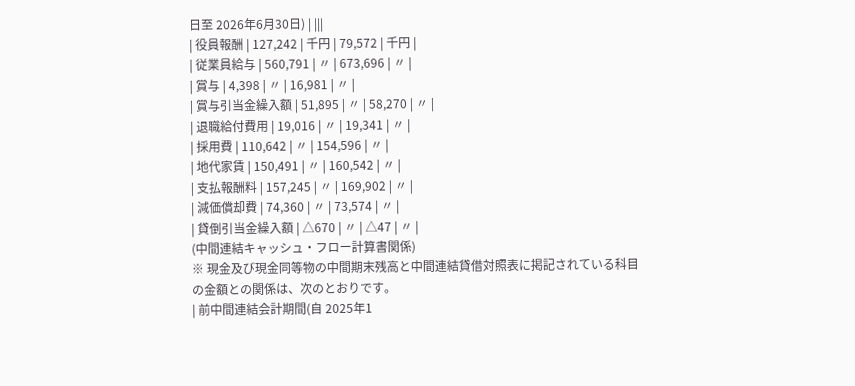日至 2026年6月30日) | |||
| 役員報酬 | 127,242 | 千円 | 79,572 | 千円 |
| 従業員給与 | 560,791 | 〃 | 673,696 | 〃 |
| 賞与 | 4,398 | 〃 | 16,981 | 〃 |
| 賞与引当金繰入額 | 51,895 | 〃 | 58,270 | 〃 |
| 退職給付費用 | 19,016 | 〃 | 19,341 | 〃 |
| 採用費 | 110,642 | 〃 | 154,596 | 〃 |
| 地代家賃 | 150,491 | 〃 | 160,542 | 〃 |
| 支払報酬料 | 157,245 | 〃 | 169,902 | 〃 |
| 減価償却費 | 74,360 | 〃 | 73,574 | 〃 |
| 貸倒引当金繰入額 | △670 | 〃 | △47 | 〃 |
(中間連結キャッシュ・フロー計算書関係)
※ 現金及び現金同等物の中間期末残高と中間連結貸借対照表に掲記されている科目の金額との関係は、次のとおりです。
| 前中間連結会計期間(自 2025年1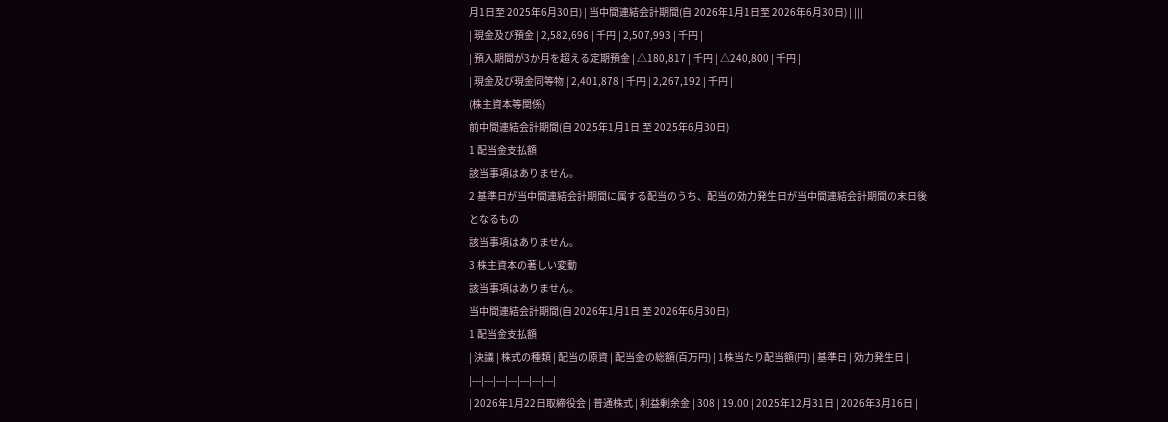月1日至 2025年6月30日) | 当中間連結会計期間(自 2026年1月1日至 2026年6月30日) | |||
| 現金及び預金 | 2,582,696 | 千円 | 2,507,993 | 千円 |
| 預入期間が3か月を超える定期預金 | △180,817 | 千円 | △240,800 | 千円 |
| 現金及び現金同等物 | 2,401,878 | 千円 | 2,267,192 | 千円 |
(株主資本等関係)
前中間連結会計期間(自 2025年1月1日 至 2025年6月30日)
1 配当金支払額
該当事項はありません。
2 基準日が当中間連結会計期間に属する配当のうち、配当の効力発生日が当中間連結会計期間の末日後となるもの
該当事項はありません。
3 株主資本の著しい変動
該当事項はありません。
当中間連結会計期間(自 2026年1月1日 至 2026年6月30日)
1 配当金支払額
| 決議 | 株式の種類 | 配当の原資 | 配当金の総額(百万円) | 1株当たり配当額(円) | 基準日 | 効力発生日 |
|---|---|---|---|---|---|---|
| 2026年1月22日取締役会 | 普通株式 | 利益剰余金 | 308 | 19.00 | 2025年12月31日 | 2026年3月16日 |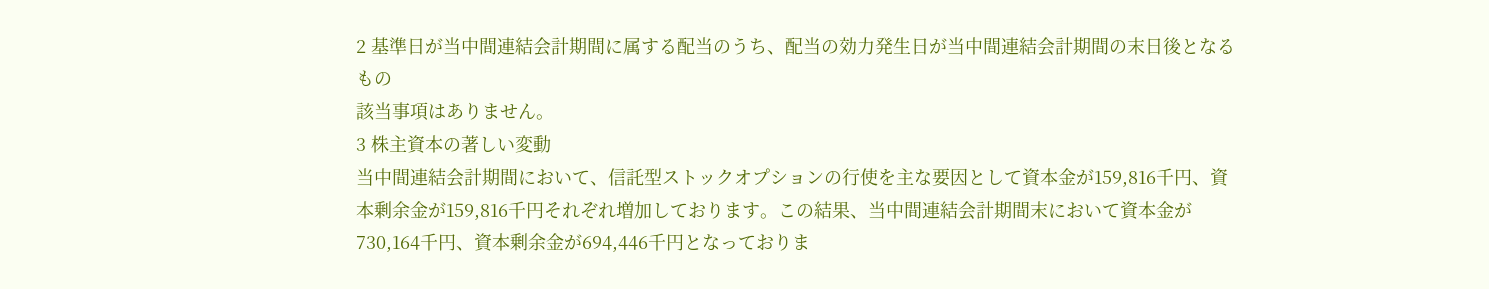2 基準日が当中間連結会計期間に属する配当のうち、配当の効力発生日が当中間連結会計期間の末日後となるもの
該当事項はありません。
3 株主資本の著しい変動
当中間連結会計期間において、信託型ストックオプションの行使を主な要因として資本金が159,816千円、資本剰余金が159,816千円それぞれ増加しております。この結果、当中間連結会計期間末において資本金が730,164千円、資本剰余金が694,446千円となっておりま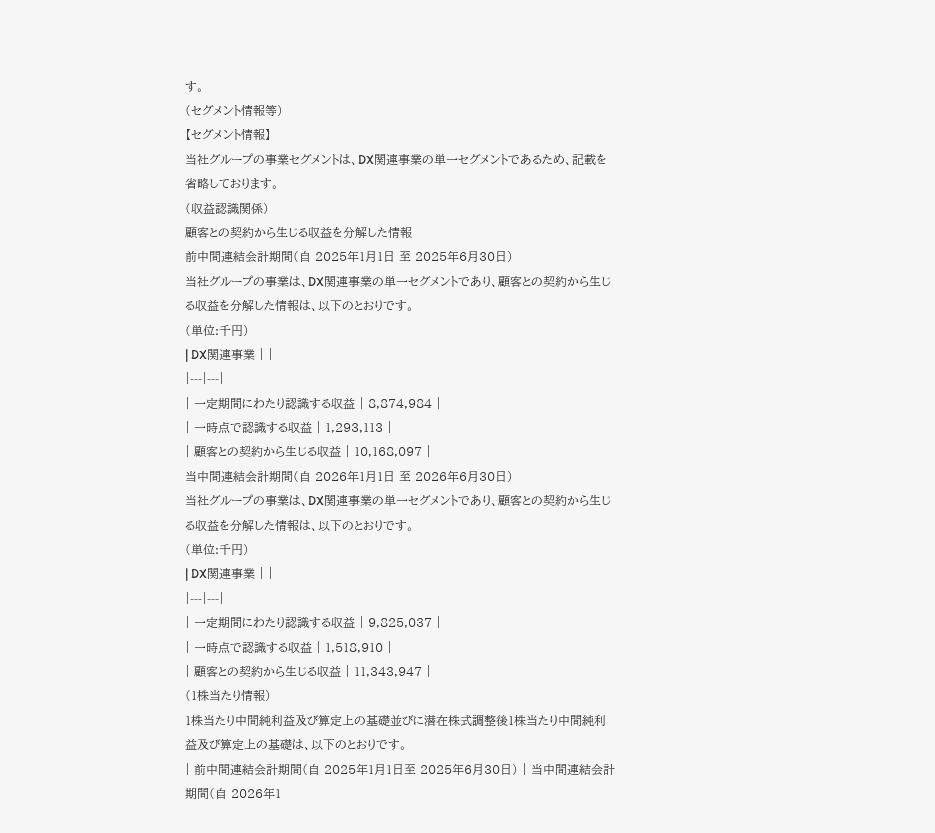す。
(セグメント情報等)
【セグメント情報】
当社グループの事業セグメントは、DX関連事業の単一セグメントであるため、記載を省略しております。
(収益認識関係)
顧客との契約から生じる収益を分解した情報
前中間連結会計期間(自 2025年1月1日 至 2025年6月30日)
当社グループの事業は、DX関連事業の単一セグメントであり、顧客との契約から生じる収益を分解した情報は、以下のとおりです。
(単位:千円)
| DX関連事業 | |
|---|---|
| 一定期間にわたり認識する収益 | 8,874,984 |
| 一時点で認識する収益 | 1,293,113 |
| 顧客との契約から生じる収益 | 10,168,097 |
当中間連結会計期間(自 2026年1月1日 至 2026年6月30日)
当社グループの事業は、DX関連事業の単一セグメントであり、顧客との契約から生じる収益を分解した情報は、以下のとおりです。
(単位:千円)
| DX関連事業 | |
|---|---|
| 一定期間にわたり認識する収益 | 9,825,037 |
| 一時点で認識する収益 | 1,518,910 |
| 顧客との契約から生じる収益 | 11,343,947 |
(1株当たり情報)
1株当たり中間純利益及び算定上の基礎並びに潜在株式調整後1株当たり中間純利益及び算定上の基礎は、以下のとおりです。
| 前中間連結会計期間(自 2025年1月1日至 2025年6月30日) | 当中間連結会計期間(自 2026年1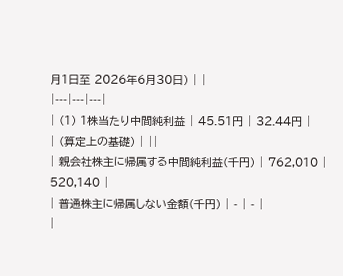月1日至 2026年6月30日) | |
|---|---|---|
| (1) 1株当たり中間純利益 | 45.51円 | 32.44円 |
| (算定上の基礎) | ||
| 親会社株主に帰属する中間純利益(千円) | 762,010 | 520,140 |
| 普通株主に帰属しない金額(千円) | - | - |
|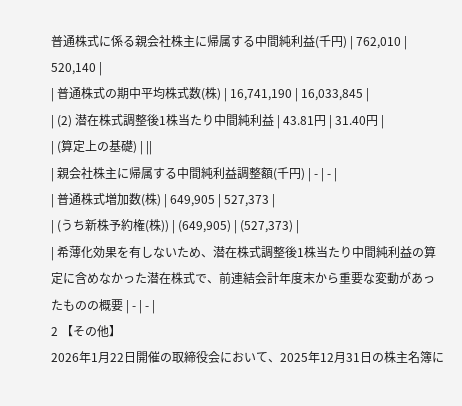普通株式に係る親会社株主に帰属する中間純利益(千円) | 762,010 | 520,140 |
| 普通株式の期中平均株式数(株) | 16,741,190 | 16,033,845 |
| (2) 潜在株式調整後1株当たり中間純利益 | 43.81円 | 31.40円 |
| (算定上の基礎) | ||
| 親会社株主に帰属する中間純利益調整額(千円) | - | - |
| 普通株式増加数(株) | 649,905 | 527,373 |
| (うち新株予約権(株)) | (649,905) | (527,373) |
| 希薄化効果を有しないため、潜在株式調整後1株当たり中間純利益の算定に含めなかった潜在株式で、前連結会計年度末から重要な変動があったものの概要 | - | - |
2 【その他】
2026年1月22日開催の取締役会において、2025年12月31日の株主名簿に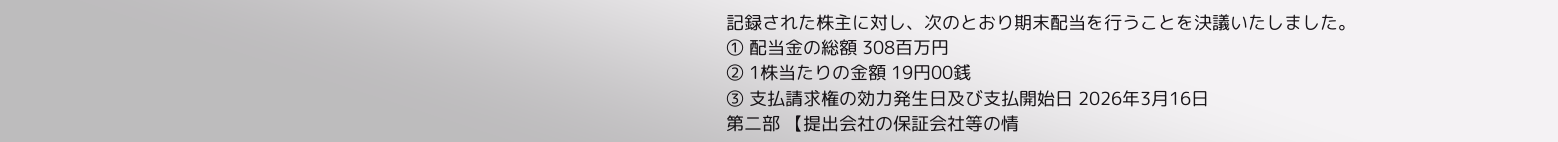記録された株主に対し、次のとおり期末配当を行うことを決議いたしました。
① 配当金の総額 308百万円
② 1株当たりの金額 19円00銭
③ 支払請求権の効力発生日及び支払開始日 2026年3月16日
第二部 【提出会社の保証会社等の情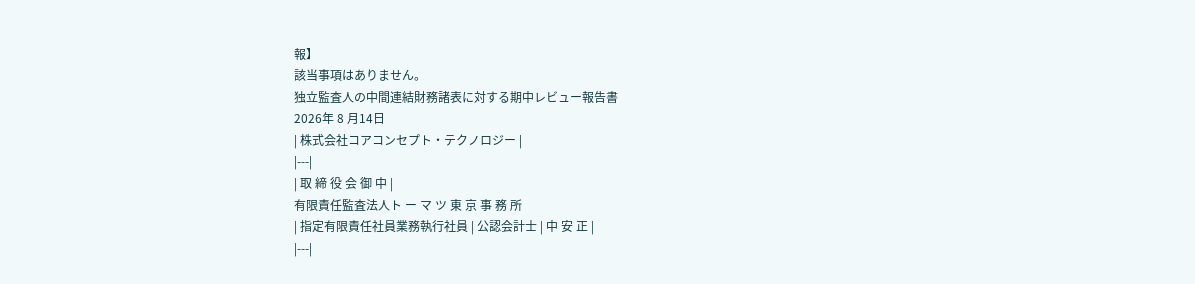報】
該当事項はありません。
独立監査人の中間連結財務諸表に対する期中レビュー報告書
2026年 8 月14日
| 株式会社コアコンセプト・テクノロジー |
|---|
| 取 締 役 会 御 中 |
有限責任監査法人ト ー マ ツ 東 京 事 務 所
| 指定有限責任社員業務執行社員 | 公認会計士 | 中 安 正 |
|---|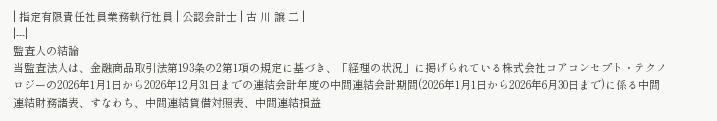| 指定有限責任社員業務執行社員 | 公認会計士 | 古 川 譲 二 |
|---|
監査人の結論
当監査法人は、金融商品取引法第193条の2第1項の規定に基づき、「経理の状況」に掲げられている株式会社コアコンセプト・テクノロジーの2026年1月1日から2026年12月31日までの連結会計年度の中間連結会計期間(2026年1月1日から2026年6月30日まで)に係る中間連結財務諸表、すなわち、中間連結貸借対照表、中間連結損益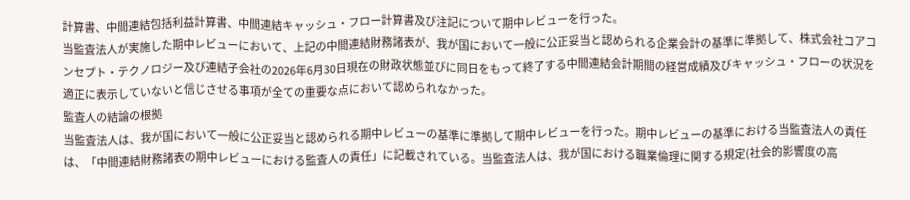計算書、中間連結包括利益計算書、中間連結キャッシュ・フロー計算書及び注記について期中レビューを行った。
当監査法人が実施した期中レビューにおいて、上記の中間連結財務諸表が、我が国において一般に公正妥当と認められる企業会計の基準に準拠して、株式会社コアコンセプト・テクノロジー及び連結子会社の2026年6月30日現在の財政状態並びに同日をもって終了する中間連結会計期間の経営成績及びキャッシュ・フローの状況を適正に表示していないと信じさせる事項が全ての重要な点において認められなかった。
監査人の結論の根拠
当監査法人は、我が国において一般に公正妥当と認められる期中レビューの基準に準拠して期中レビューを行った。期中レビューの基準における当監査法人の責任は、「中間連結財務諸表の期中レビューにおける監査人の責任」に記載されている。当監査法人は、我が国における職業倫理に関する規定(社会的影響度の高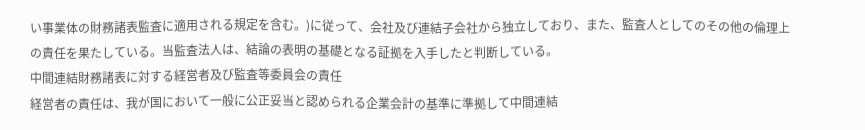い事業体の財務諸表監査に適用される規定を含む。)に従って、会社及び連結子会社から独立しており、また、監査人としてのその他の倫理上の責任を果たしている。当監査法人は、結論の表明の基礎となる証拠を入手したと判断している。
中間連結財務諸表に対する経営者及び監査等委員会の責任
経営者の責任は、我が国において一般に公正妥当と認められる企業会計の基準に準拠して中間連結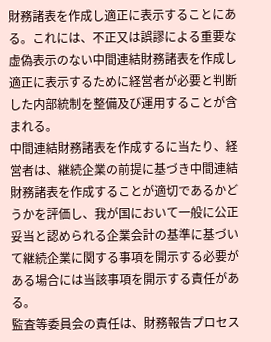財務諸表を作成し適正に表示することにある。これには、不正又は誤謬による重要な虚偽表示のない中間連結財務諸表を作成し適正に表示するために経営者が必要と判断した内部統制を整備及び運用することが含まれる。
中間連結財務諸表を作成するに当たり、経営者は、継続企業の前提に基づき中間連結財務諸表を作成することが適切であるかどうかを評価し、我が国において一般に公正妥当と認められる企業会計の基準に基づいて継続企業に関する事項を開示する必要がある場合には当該事項を開示する責任がある。
監査等委員会の責任は、財務報告プロセス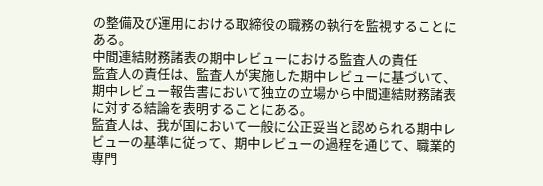の整備及び運用における取締役の職務の執行を監視することにある。
中間連結財務諸表の期中レビューにおける監査人の責任
監査人の責任は、監査人が実施した期中レビューに基づいて、期中レビュー報告書において独立の立場から中間連結財務諸表に対する結論を表明することにある。
監査人は、我が国において一般に公正妥当と認められる期中レビューの基準に従って、期中レビューの過程を通じて、職業的専門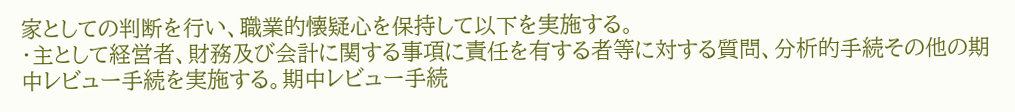家としての判断を行い、職業的懐疑心を保持して以下を実施する。
・主として経営者、財務及び会計に関する事項に責任を有する者等に対する質問、分析的手続その他の期中レビュー手続を実施する。期中レビュー手続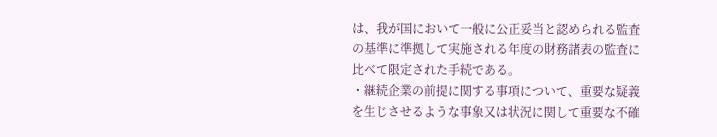は、我が国において一般に公正妥当と認められる監査の基準に準拠して実施される年度の財務諸表の監査に比べて限定された手続である。
・継続企業の前提に関する事項について、重要な疑義を生じさせるような事象又は状況に関して重要な不確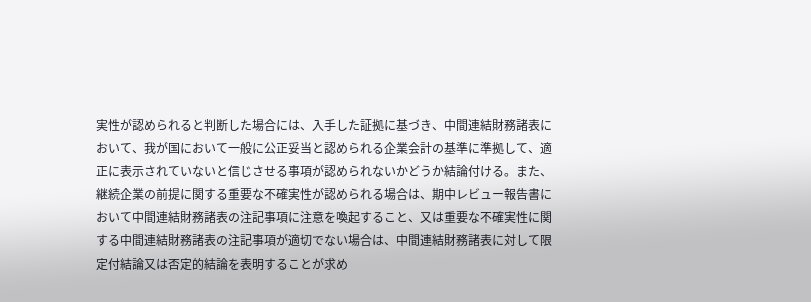実性が認められると判断した場合には、入手した証拠に基づき、中間連結財務諸表において、我が国において一般に公正妥当と認められる企業会計の基準に準拠して、適正に表示されていないと信じさせる事項が認められないかどうか結論付ける。また、継続企業の前提に関する重要な不確実性が認められる場合は、期中レビュー報告書において中間連結財務諸表の注記事項に注意を喚起すること、又は重要な不確実性に関する中間連結財務諸表の注記事項が適切でない場合は、中間連結財務諸表に対して限定付結論又は否定的結論を表明することが求め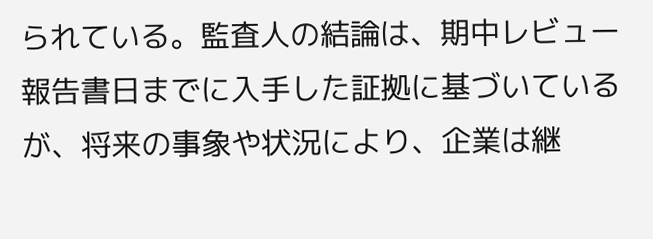られている。監査人の結論は、期中レビュー報告書日までに入手した証拠に基づいているが、将来の事象や状況により、企業は継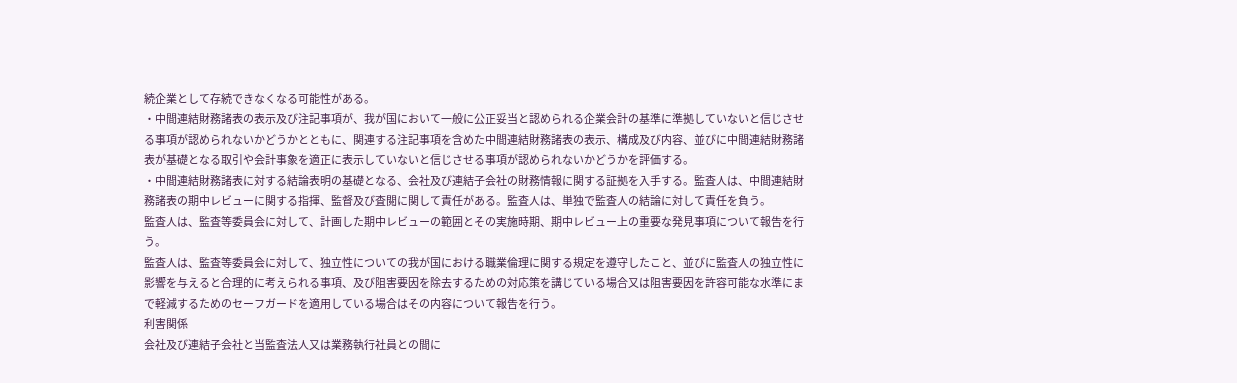続企業として存続できなくなる可能性がある。
・中間連結財務諸表の表示及び注記事項が、我が国において一般に公正妥当と認められる企業会計の基準に準拠していないと信じさせる事項が認められないかどうかとともに、関連する注記事項を含めた中間連結財務諸表の表示、構成及び内容、並びに中間連結財務諸表が基礎となる取引や会計事象を適正に表示していないと信じさせる事項が認められないかどうかを評価する。
・中間連結財務諸表に対する結論表明の基礎となる、会社及び連結子会社の財務情報に関する証拠を入手する。監査人は、中間連結財務諸表の期中レビューに関する指揮、監督及び査閲に関して責任がある。監査人は、単独で監査人の結論に対して責任を負う。
監査人は、監査等委員会に対して、計画した期中レビューの範囲とその実施時期、期中レビュー上の重要な発見事項について報告を行う。
監査人は、監査等委員会に対して、独立性についての我が国における職業倫理に関する規定を遵守したこと、並びに監査人の独立性に影響を与えると合理的に考えられる事項、及び阻害要因を除去するための対応策を講じている場合又は阻害要因を許容可能な水準にまで軽減するためのセーフガードを適用している場合はその内容について報告を行う。
利害関係
会社及び連結子会社と当監査法人又は業務執行社員との間に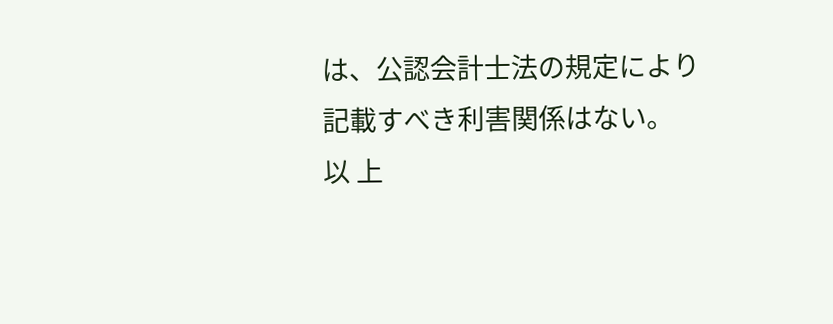は、公認会計士法の規定により記載すべき利害関係はない。
以 上